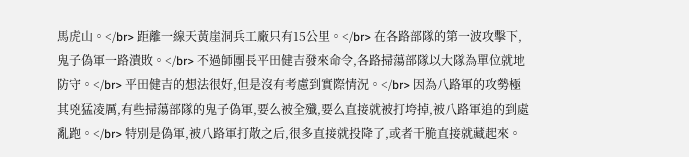馬虎山。</br> 距離一線天黃崖洞兵工廠只有15公里。</br> 在各路部隊的第一波攻擊下,鬼子偽軍一路潰敗。</br> 不過師團長平田健吉發來命令,各路掃蕩部隊以大隊為單位就地防守。</br> 平田健吉的想法很好,但是沒有考慮到實際情況。</br> 因為八路軍的攻勢極其兇猛凌厲,有些掃蕩部隊的鬼子偽軍,要么被全殲,要么直接就被打垮掉,被八路軍追的到處亂跑。</br> 特別是偽軍,被八路軍打散之后,很多直接就投降了,或者干脆直接就藏起來。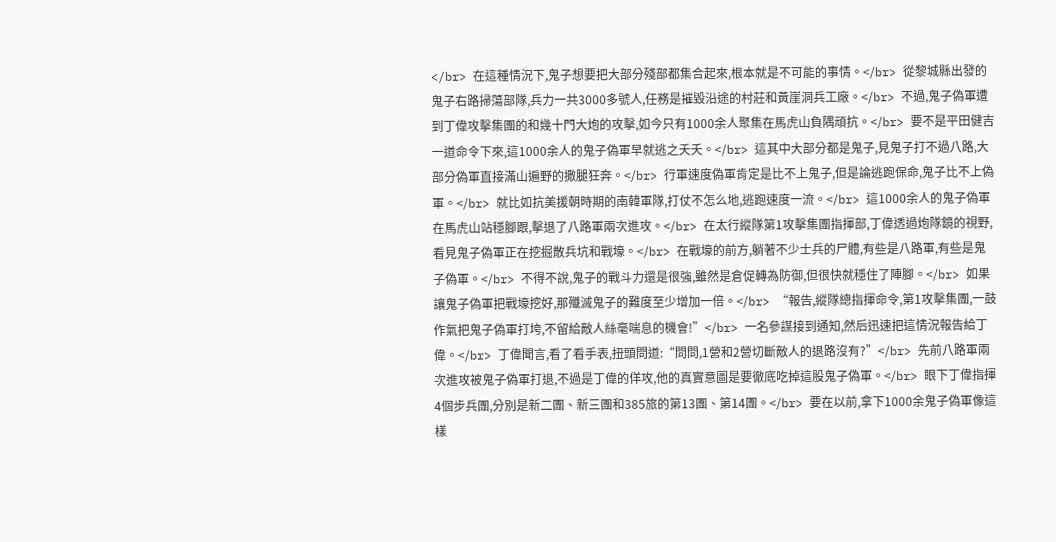</br> 在這種情況下,鬼子想要把大部分殘部都集合起來,根本就是不可能的事情。</br> 從黎城縣出發的鬼子右路掃蕩部隊,兵力一共3000多號人,任務是摧毀沿途的村莊和黃崖洞兵工廠。</br> 不過,鬼子偽軍遭到丁偉攻擊集團的和幾十門大炮的攻擊,如今只有1000余人聚集在馬虎山負隅頑抗。</br> 要不是平田健吉一道命令下來,這1000余人的鬼子偽軍早就逃之夭夭。</br> 這其中大部分都是鬼子,見鬼子打不過八路,大部分偽軍直接滿山遍野的撒腿狂奔。</br> 行軍速度偽軍肯定是比不上鬼子,但是論逃跑保命,鬼子比不上偽軍。</br> 就比如抗美援朝時期的南韓軍隊,打仗不怎么地,逃跑速度一流。</br> 這1000余人的鬼子偽軍在馬虎山站穩腳跟,擊退了八路軍兩次進攻。</br> 在太行縱隊第1攻擊集團指揮部,丁偉透過炮隊鏡的視野,看見鬼子偽軍正在挖掘散兵坑和戰壕。</br> 在戰壕的前方,躺著不少士兵的尸體,有些是八路軍,有些是鬼子偽軍。</br> 不得不說,鬼子的戰斗力還是很強,雖然是倉促轉為防御,但很快就穩住了陣腳。</br> 如果讓鬼子偽軍把戰壕挖好,那殲滅鬼子的難度至少增加一倍。</br> “報告,縱隊總指揮命令,第1攻擊集團,一鼓作氣把鬼子偽軍打垮,不留給敵人絲毫喘息的機會!”</br> 一名參謀接到通知,然后迅速把這情況報告給丁偉。</br> 丁偉聞言,看了看手表,扭頭問道:“問問,1營和2營切斷敵人的退路沒有?”</br> 先前八路軍兩次進攻被鬼子偽軍打退,不過是丁偉的佯攻,他的真實意圖是要徹底吃掉這股鬼子偽軍。</br> 眼下丁偉指揮4個步兵團,分別是新二團、新三團和385旅的第13團、第14團。</br> 要在以前,拿下1000余鬼子偽軍像這樣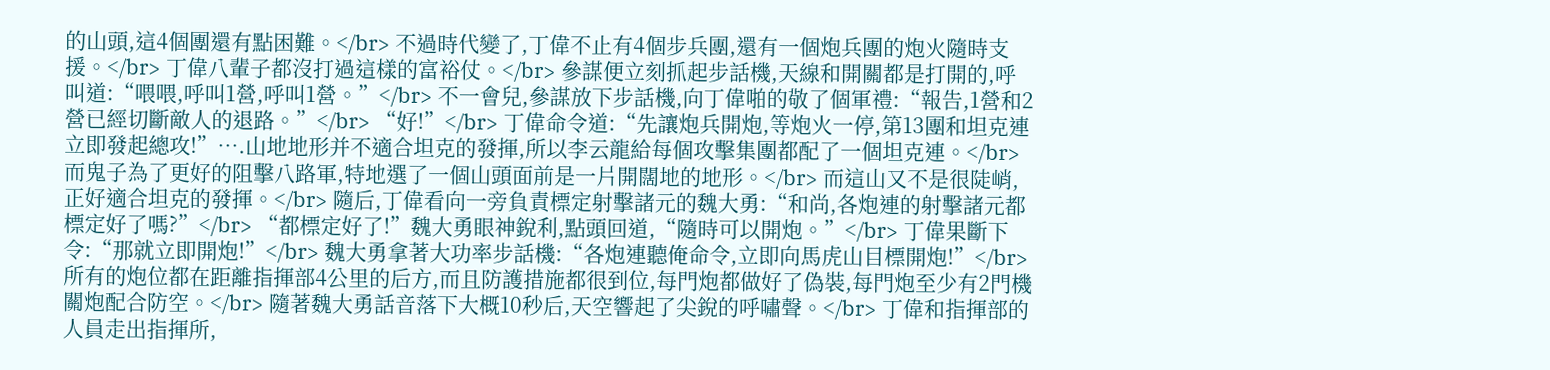的山頭,這4個團還有點困難。</br> 不過時代變了,丁偉不止有4個步兵團,還有一個炮兵團的炮火隨時支援。</br> 丁偉八輩子都沒打過這樣的富裕仗。</br> 參謀便立刻抓起步話機,天線和開關都是打開的,呼叫道:“喂喂,呼叫1營,呼叫1營。”</br> 不一會兒,參謀放下步話機,向丁偉啪的敬了個軍禮:“報告,1營和2營已經切斷敵人的退路。”</br> “好!”</br> 丁偉命令道:“先讓炮兵開炮,等炮火一停,第13團和坦克連立即發起總攻!”….山地地形并不適合坦克的發揮,所以李云龍給每個攻擊集團都配了一個坦克連。</br> 而鬼子為了更好的阻擊八路軍,特地選了一個山頭面前是一片開闊地的地形。</br> 而這山又不是很陡峭,正好適合坦克的發揮。</br> 隨后,丁偉看向一旁負責標定射擊諸元的魏大勇:“和尚,各炮連的射擊諸元都標定好了嗎?”</br> “都標定好了!”魏大勇眼神銳利,點頭回道,“隨時可以開炮。”</br> 丁偉果斷下令:“那就立即開炮!”</br> 魏大勇拿著大功率步話機:“各炮連聽俺命令,立即向馬虎山目標開炮!”</br> 所有的炮位都在距離指揮部4公里的后方,而且防護措施都很到位,每門炮都做好了偽裝,每門炮至少有2門機關炮配合防空。</br> 隨著魏大勇話音落下大概10秒后,天空響起了尖銳的呼嘯聲。</br> 丁偉和指揮部的人員走出指揮所,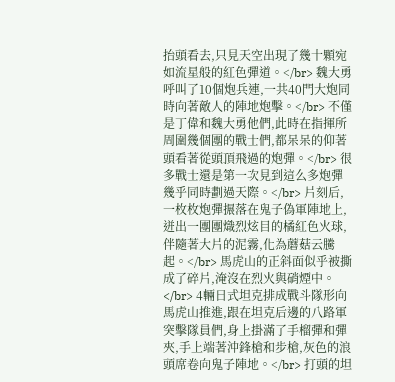抬頭看去,只見天空出現了幾十顆宛如流星般的紅色彈道。</br> 魏大勇呼叫了10個炮兵連,一共40門大炮同時向著敵人的陣地炮擊。</br> 不僅是丁偉和魏大勇他們,此時在指揮所周圍幾個團的戰士們,都呆呆的仰著頭看著從頭頂飛過的炮彈。</br> 很多戰士還是第一次見到這么多炮彈幾乎同時劃過天際。</br> 片刻后,一枚枚炮彈搌落在鬼子偽軍陣地上,迸出一團團熾烈炫目的橘紅色火球,伴隨著大片的泥霧,化為蘑菇云騰起。</br> 馬虎山的正斜面似乎被撕成了碎片,淹沒在烈火與硝煙中。</br> 4輛日式坦克排成戰斗隊形向馬虎山推進,跟在坦克后邊的八路軍突擊隊員們,身上掛滿了手榴彈和彈夾,手上端著沖鋒槍和步槍,灰色的浪頭席卷向鬼子陣地。</br> 打頭的坦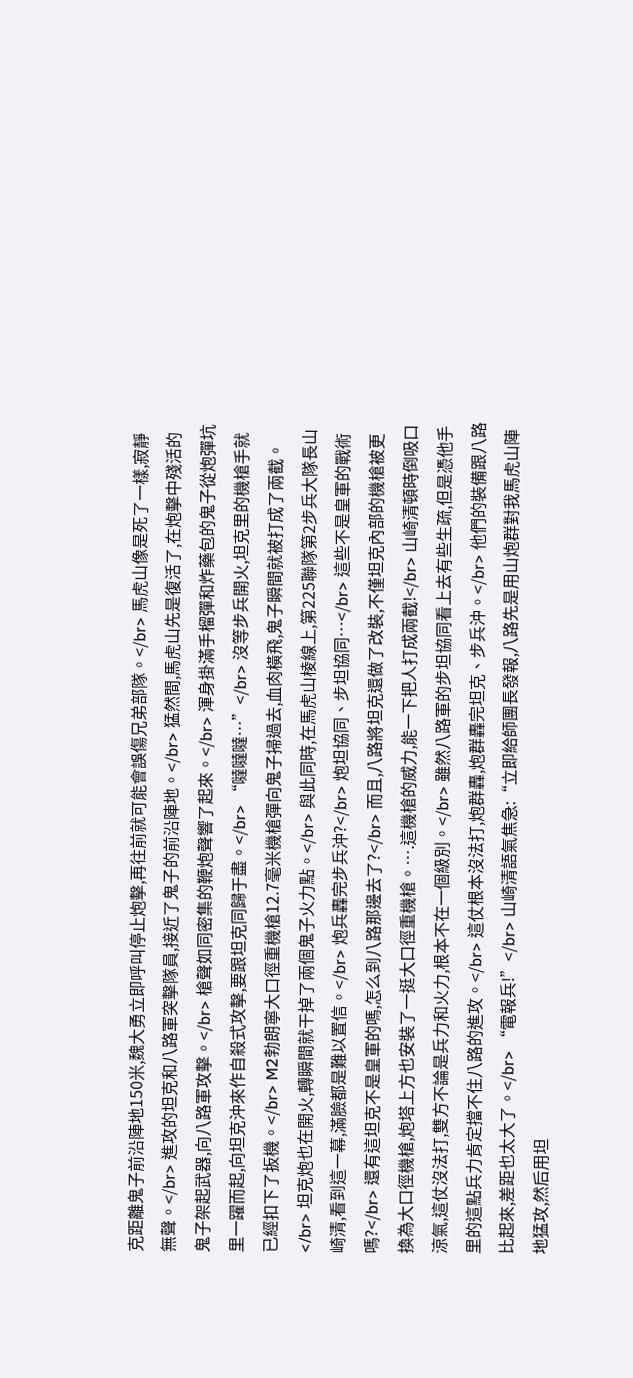克距離鬼子前沿陣地150米,魏大勇立即呼叫停止炮擊,再往前就可能會誤傷兄弟部隊。</br> 馬虎山像是死了一樣,寂靜無聲。</br> 進攻的坦克和八路軍突擊隊員,接近了鬼子的前沿陣地。</br> 猛然間,馬虎山先是復活了,在炮擊中殘活的鬼子架起武器,向八路軍攻擊。</br> 槍聲如同密集的鞭炮聲響了起來。</br> 渾身掛滿手榴彈和炸藥包的鬼子從炮彈坑里一躍而起,向坦克沖來作自殺式攻擊,要跟坦克同歸于盡。</br> “噠噠噠…”</br> 沒等步兵開火,坦克里的機槍手就已經扣下了扳機。</br> M2勃朗寧大口徑重機槍12.7毫米機槍彈向鬼子掃過去,血肉橫飛,鬼子瞬間就被打成了兩截。</br> 坦克炮也在開火,轉瞬間就干掉了兩個鬼子火力點。</br> 與此同時,在馬虎山棱線上,第225聯隊第2步兵大隊長山崎清,看到這一幕,滿臉都是難以置信。</br> 炮兵轟完步兵沖?</br> 炮坦協同、步坦協同…</br> 這些不是皇軍的戰術嗎?</br> 還有這坦克不是皇軍的嗎,怎么到八路那邊去了?</br> 而且,八路將坦克還做了改裝,不僅坦克內部的機槍被更換為大口徑機槍,炮塔上方也安裝了一挺大口徑重機槍。….這機槍的威力,能一下把人打成兩截!</br> 山崎清頓時倒吸口涼氣,這仗沒法打,雙方不論是兵力和火力,根本不在一個級別。</br> 雖然八路軍的步坦協同看上去有些生疏,但是憑他手里的這點兵力肯定擋不住八路的進攻。</br> 這仗根本沒法打,炮群轟,炮群轟完坦克、步兵沖。</br> 他們的裝備跟八路比起來,差距也太大了。</br> “電報兵!”</br> 山崎清語氣焦急:“立即給師團長發報,八路先是用山炮群對我馬虎山陣地猛攻,然后用坦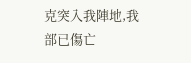克突入我陣地,我部已傷亡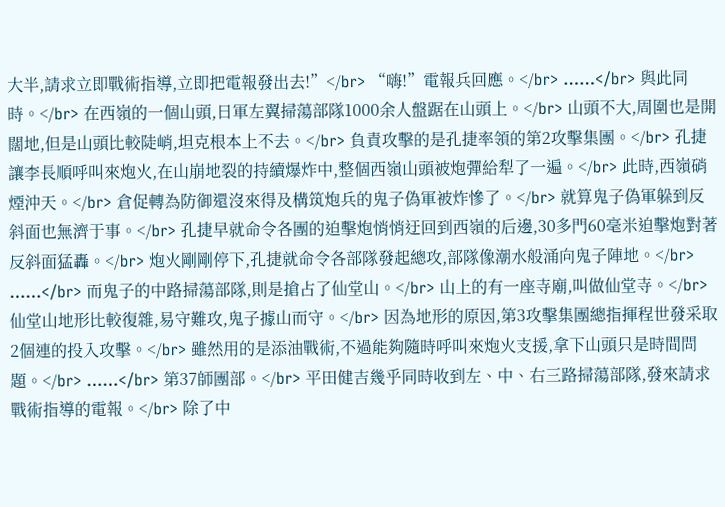大半,請求立即戰術指導,立即把電報發出去!”</br> “嗨!”電報兵回應。</br> ……</br> 與此同時。</br> 在西嶺的一個山頭,日軍左翼掃蕩部隊1000余人盤踞在山頭上。</br> 山頭不大,周圍也是開闊地,但是山頭比較陡峭,坦克根本上不去。</br> 負責攻擊的是孔捷率領的第2攻擊集團。</br> 孔捷讓李長順呼叫來炮火,在山崩地裂的持續爆炸中,整個西嶺山頭被炮彈給犁了一遍。</br> 此時,西嶺硝煙沖天。</br> 倉促轉為防御還沒來得及構筑炮兵的鬼子偽軍被炸慘了。</br> 就算鬼子偽軍躲到反斜面也無濟于事。</br> 孔捷早就命令各團的迫擊炮悄悄迂回到西嶺的后邊,30多門60毫米迫擊炮對著反斜面猛轟。</br> 炮火剛剛停下,孔捷就命令各部隊發起總攻,部隊像潮水般涌向鬼子陣地。</br> ……</br> 而鬼子的中路掃蕩部隊,則是搶占了仙堂山。</br> 山上的有一座寺廟,叫做仙堂寺。</br> 仙堂山地形比較復雜,易守難攻,鬼子據山而守。</br> 因為地形的原因,第3攻擊集團總指揮程世發采取2個連的投入攻擊。</br> 雖然用的是添油戰術,不過能夠隨時呼叫來炮火支援,拿下山頭只是時間問題。</br> ……</br> 第37師團部。</br> 平田健吉幾乎同時收到左、中、右三路掃蕩部隊,發來請求戰術指導的電報。</br> 除了中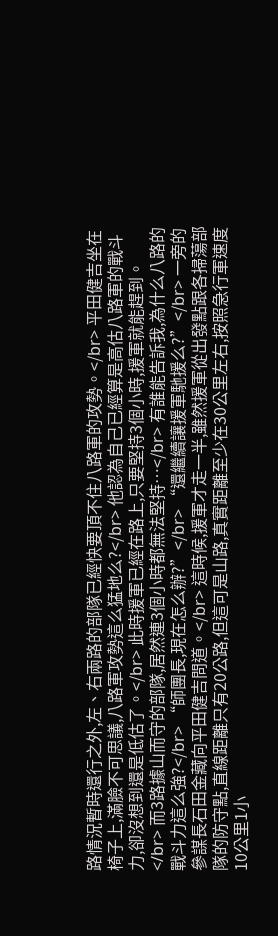路情況暫時還行之外,左、右兩路的部隊已經快要頂不住八路軍的攻勢。</br> 平田健吉坐在椅子上,滿臉不可思議,八路軍攻勢這么猛地么?</br> 他認為自己已經算是高估八路軍的戰斗力,卻沒想到還是低估了。</br> 此時援軍已經在路上,只要堅持3個小時,援軍就能趕到。</br> 而3路據山而守的部隊,居然連3個小時都無法堅持…</br> 有誰能告訴我,為什么八路的戰斗力這么強?</br> “師團長,現在怎么辦?”</br> “還繼續讓援軍馳援么?”</br> 一旁的參謀長石田金藏向平田健吉問道。</br> 這時候,援軍才走一半,雖然援軍從出發點跟各掃蕩部隊的防守點,直線距離只有20公路,但這可是山路,真實距離至少在30公里左右,按照急行軍速度10公里1小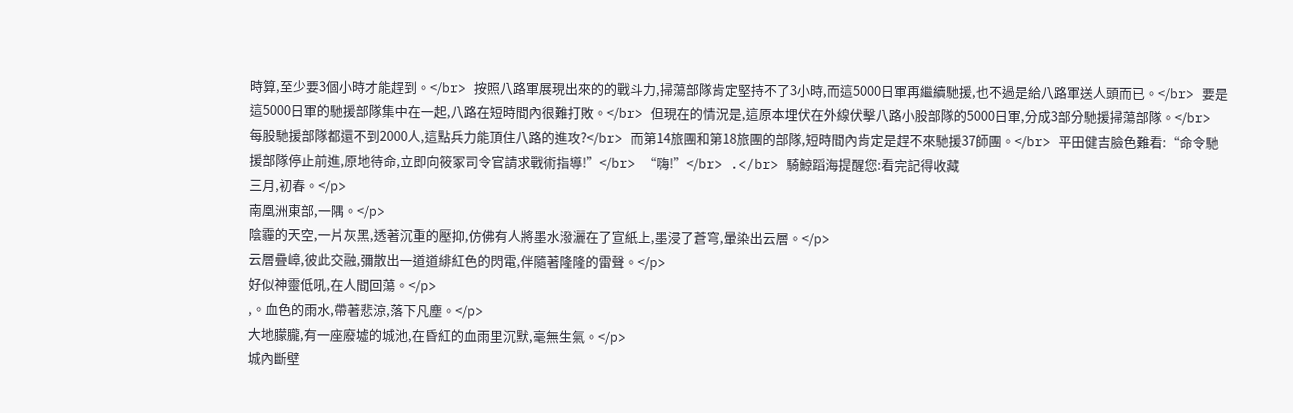時算,至少要3個小時才能趕到。</br> 按照八路軍展現出來的的戰斗力,掃蕩部隊肯定堅持不了3小時,而這5000日軍再繼續馳援,也不過是給八路軍送人頭而已。</br> 要是這5000日軍的馳援部隊集中在一起,八路在短時間內很難打敗。</br> 但現在的情況是,這原本埋伏在外線伏擊八路小股部隊的5000日軍,分成3部分馳援掃蕩部隊。</br> 每股馳援部隊都還不到2000人,這點兵力能頂住八路的進攻?</br> 而第14旅團和第18旅團的部隊,短時間內肯定是趕不來馳援37師團。</br> 平田健吉臉色難看:“命令馳援部隊停止前進,原地待命,立即向筱冢司令官請求戰術指導!”</br> “嗨!”</br> .</br> 騎鯨蹈海提醒您:看完記得收藏
三月,初春。</p>
南凰洲東部,一隅。</p>
陰霾的天空,一片灰黑,透著沉重的壓抑,仿佛有人將墨水潑灑在了宣紙上,墨浸了蒼穹,暈染出云層。</p>
云層疊嶂,彼此交融,彌散出一道道緋紅色的閃電,伴隨著隆隆的雷聲。</p>
好似神靈低吼,在人間回蕩。</p>
,。血色的雨水,帶著悲涼,落下凡塵。</p>
大地朦朧,有一座廢墟的城池,在昏紅的血雨里沉默,毫無生氣。</p>
城內斷壁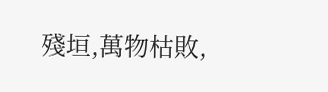殘垣,萬物枯敗,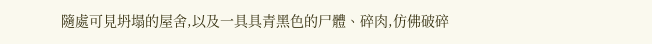隨處可見坍塌的屋舍,以及一具具青黑色的尸體、碎肉,仿佛破碎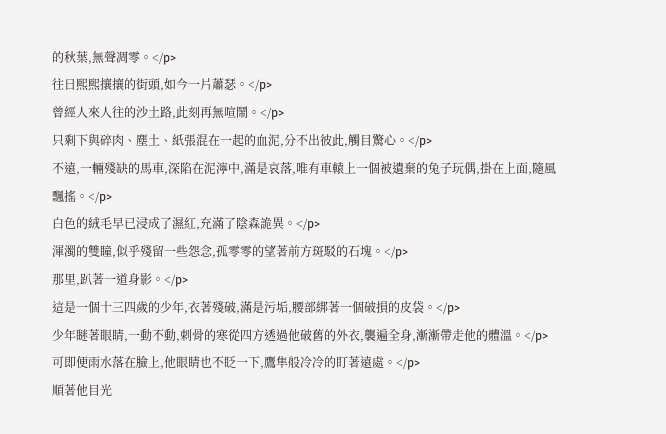的秋葉,無聲凋零。</p>
往日熙熙攘攘的街頭,如今一片蕭瑟。</p>
曾經人來人往的沙土路,此刻再無喧鬧。</p>
只剩下與碎肉、塵土、紙張混在一起的血泥,分不出彼此,觸目驚心。</p>
不遠,一輛殘缺的馬車,深陷在泥濘中,滿是哀落,唯有車轅上一個被遺棄的兔子玩偶,掛在上面,隨風飄搖。</p>
白色的絨毛早已浸成了濕紅,充滿了陰森詭異。</p>
渾濁的雙瞳,似乎殘留一些怨念,孤零零的望著前方斑駁的石塊。</p>
那里,趴著一道身影。</p>
這是一個十三四歲的少年,衣著殘破,滿是污垢,腰部綁著一個破損的皮袋。</p>
少年瞇著眼睛,一動不動,刺骨的寒從四方透過他破舊的外衣,襲遍全身,漸漸帶走他的體溫。</p>
可即便雨水落在臉上,他眼睛也不眨一下,鷹隼般冷冷的盯著遠處。</p>
順著他目光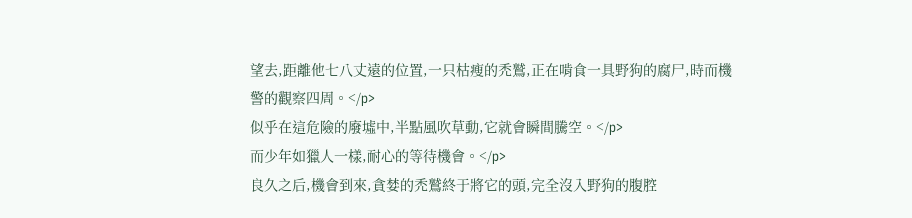望去,距離他七八丈遠的位置,一只枯瘦的禿鷲,正在啃食一具野狗的腐尸,時而機警的觀察四周。</p>
似乎在這危險的廢墟中,半點風吹草動,它就會瞬間騰空。</p>
而少年如獵人一樣,耐心的等待機會。</p>
良久之后,機會到來,貪婪的禿鷲終于將它的頭,完全沒入野狗的腹腔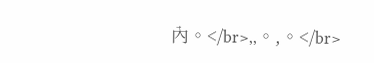內。</br>,,。,。</br>